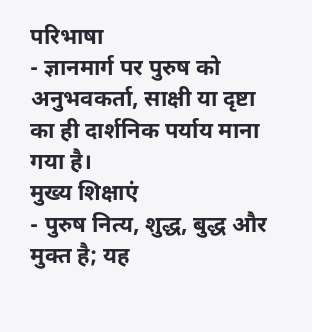परिभाषा
- ज्ञानमार्ग पर पुरुष को अनुभवकर्ता, साक्षी या दृष्टा का ही दार्शनिक पर्याय माना गया है।
मुख्य शिक्षाएं
- पुरुष नित्य, शुद्ध, बुद्ध और मुक्त है; यह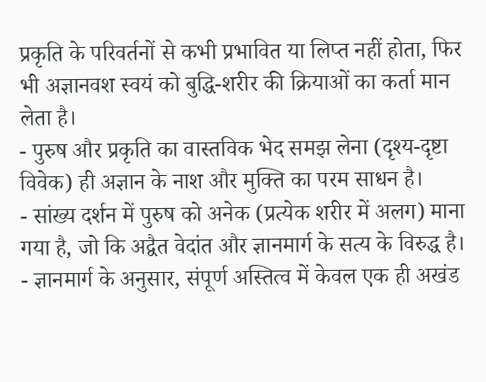प्रकृति के परिवर्तनों से कभी प्रभावित या लिप्त नहीं होता, फिर भी अज्ञानवश स्वयं को बुद्धि-शरीर की क्रियाओं का कर्ता मान लेता है।
- पुरुष और प्रकृति का वास्तविक भेद समझ लेना (दृश्य-दृष्टा विवेक) ही अज्ञान के नाश और मुक्ति का परम साधन है।
- सांख्य दर्शन में पुरुष को अनेक (प्रत्येक शरीर में अलग) माना गया है, जो कि अद्वैत वेदांत और ज्ञानमार्ग के सत्य के विरुद्ध है।
- ज्ञानमार्ग के अनुसार, संपूर्ण अस्तित्व में केवल एक ही अखंड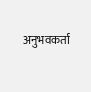अनुभवकर्ता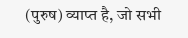(पुरुष) व्याप्त है, जो सभी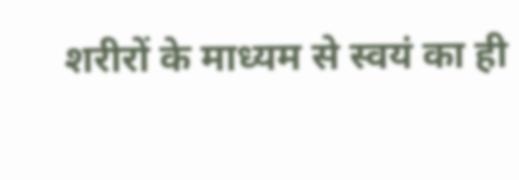शरीरों के माध्यम से स्वयं का ही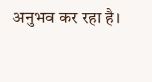अनुभव कर रहा है।